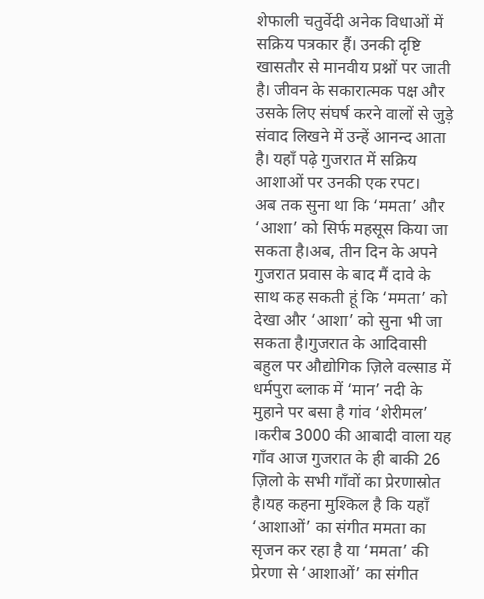शेफाली चतुर्वेदी अनेक विधाओं में सक्रिय पत्रकार हैं। उनकी दृष्टि खासतौर से मानवीय प्रश्नों पर जाती है। जीवन के सकारात्मक पक्ष और उसके लिए संघर्ष करने वालों से जुड़े संवाद लिखने में उन्हें आनन्द आता है। यहाँ पढ़े गुजरात में सक्रिय आशाओं पर उनकी एक रपट।
अब तक सुना था कि ‘ममता’ और ‘आशा’ को सिर्फ महसूस किया जा सकता है।अब, तीन दिन के अपने गुजरात प्रवास के बाद मैं दावे के साथ कह सकती हूं कि ‘ममता’ को देखा और ‘आशा’ को सुना भी जा सकता है।गुजरात के आदिवासी बहुल पर औद्योगिक ज़िले वल्साड में धर्मपुरा ब्लाक में ‘मान’ नदी के मुहाने पर बसा है गांव ‘शेरीमल’ ।करीब 3000 की आबादी वाला यह गाँव आज गुजरात के ही बाकी 26 ज़िलो के सभी गाँवों का प्रेरणास्रोत है।यह कहना मुश्किल है कि यहाँ ‘आशाओं’ का संगीत ममता का सृजन कर रहा है या ‘ममता’ की प्रेरणा से ‘आशाओं’ का संगीत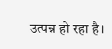उत्पन्न हो रहा है।